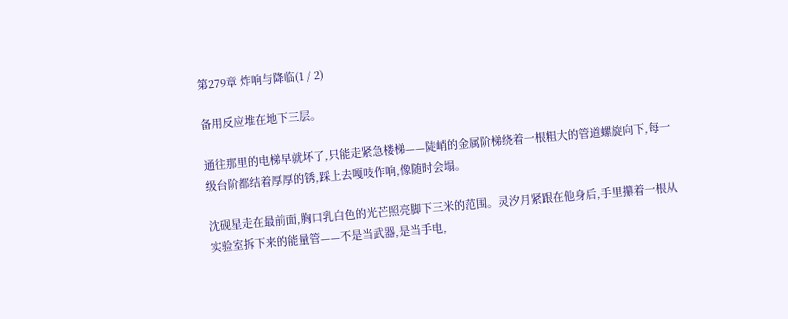第279章 炸响与降临(1 / 2)

备用反应堆在地下三层。

通往那里的电梯早就坏了,只能走紧急楼梯——陡峭的金属阶梯绕着一根粗大的管道螺旋向下,每一级台阶都结着厚厚的锈,踩上去嘎吱作响,像随时会塌。

沈砚星走在最前面,胸口乳白色的光芒照亮脚下三米的范围。灵汐月紧跟在他身后,手里攥着一根从实验室拆下来的能量管——不是当武器,是当手电,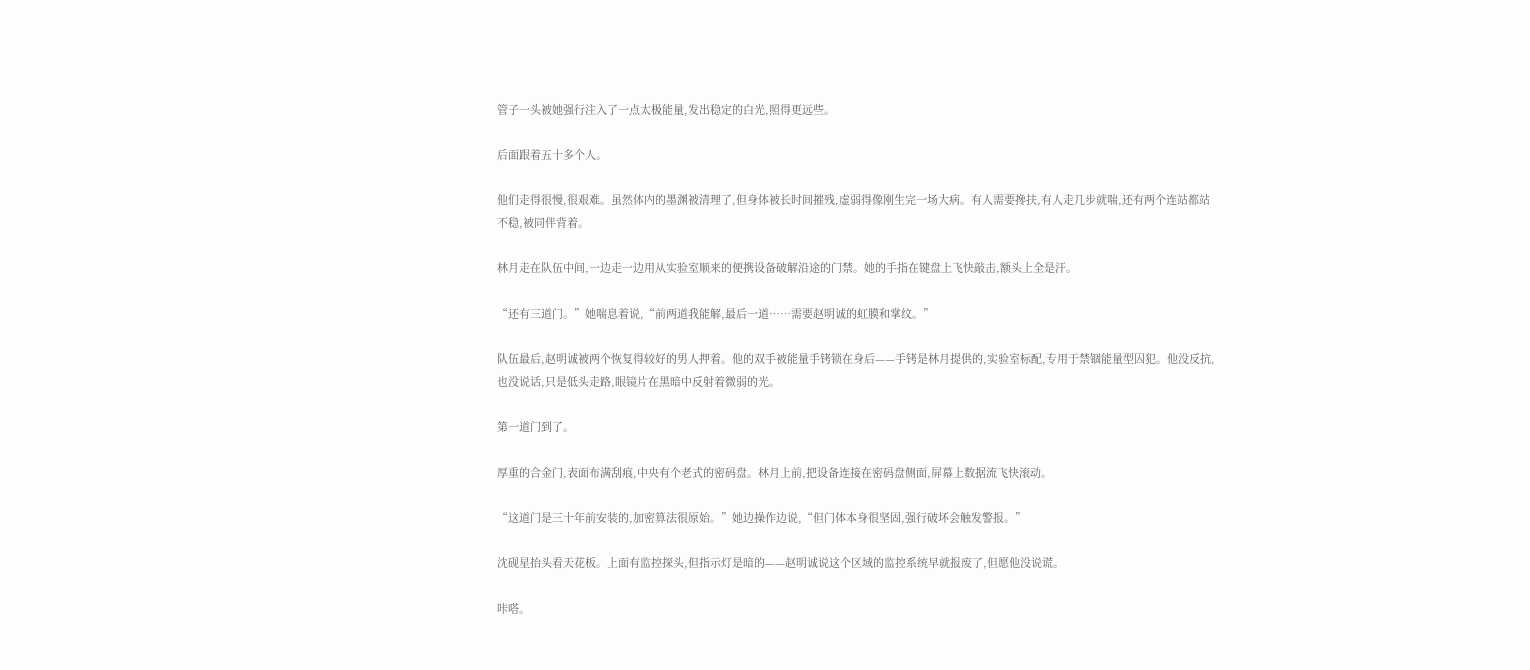管子一头被她强行注入了一点太极能量,发出稳定的白光,照得更远些。

后面跟着五十多个人。

他们走得很慢,很艰难。虽然体内的墨渊被清理了,但身体被长时间摧残,虚弱得像刚生完一场大病。有人需要搀扶,有人走几步就喘,还有两个连站都站不稳,被同伴背着。

林月走在队伍中间,一边走一边用从实验室顺来的便携设备破解沿途的门禁。她的手指在键盘上飞快敲击,额头上全是汗。

“还有三道门。”她喘息着说,“前两道我能解,最后一道……需要赵明诚的虹膜和掌纹。”

队伍最后,赵明诚被两个恢复得较好的男人押着。他的双手被能量手铐锁在身后——手铐是林月提供的,实验室标配,专用于禁锢能量型囚犯。他没反抗,也没说话,只是低头走路,眼镜片在黑暗中反射着微弱的光。

第一道门到了。

厚重的合金门,表面布满刮痕,中央有个老式的密码盘。林月上前,把设备连接在密码盘侧面,屏幕上数据流飞快滚动。

“这道门是三十年前安装的,加密算法很原始。”她边操作边说,“但门体本身很坚固,强行破坏会触发警报。”

沈砚星抬头看天花板。上面有监控探头,但指示灯是暗的——赵明诚说这个区域的监控系统早就报废了,但愿他没说谎。

咔嗒。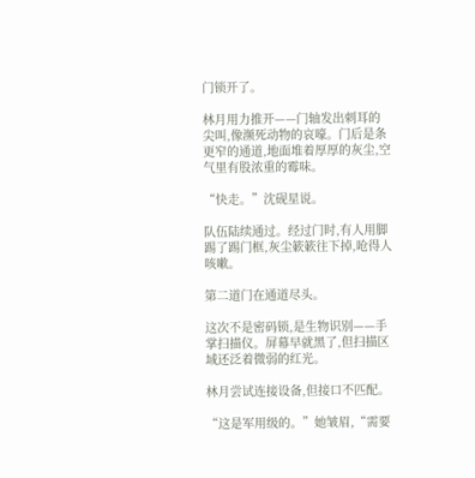门锁开了。

林月用力推开——门轴发出刺耳的尖叫,像濒死动物的哀嚎。门后是条更窄的通道,地面堆着厚厚的灰尘,空气里有股浓重的霉味。

“快走。”沈砚星说。

队伍陆续通过。经过门时,有人用脚踢了踢门框,灰尘簌簌往下掉,呛得人咳嗽。

第二道门在通道尽头。

这次不是密码锁,是生物识别——手掌扫描仪。屏幕早就黑了,但扫描区域还泛着微弱的红光。

林月尝试连接设备,但接口不匹配。

“这是军用级的。”她皱眉,“需要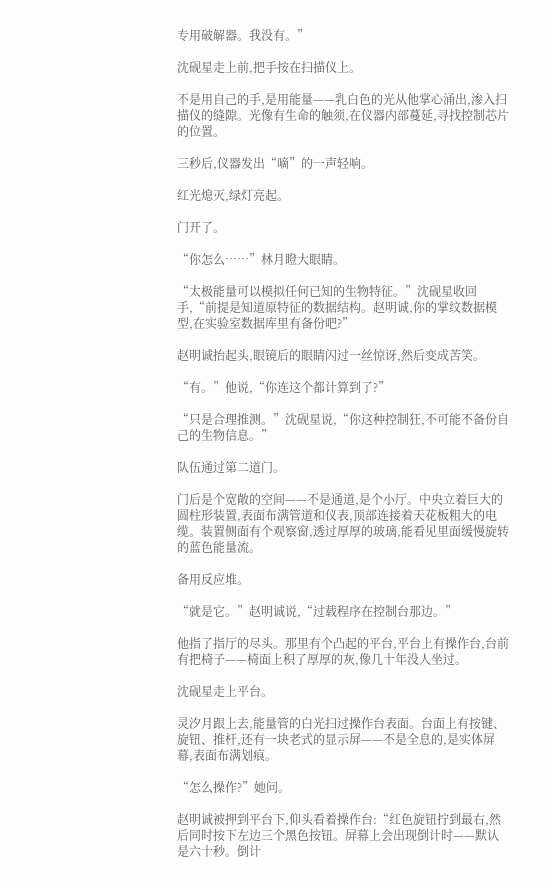专用破解器。我没有。”

沈砚星走上前,把手按在扫描仪上。

不是用自己的手,是用能量——乳白色的光从他掌心涌出,渗入扫描仪的缝隙。光像有生命的触须,在仪器内部蔓延,寻找控制芯片的位置。

三秒后,仪器发出“嘀”的一声轻响。

红光熄灭,绿灯亮起。

门开了。

“你怎么……”林月瞪大眼睛。

“太极能量可以模拟任何已知的生物特征。”沈砚星收回手,“前提是知道原特征的数据结构。赵明诚,你的掌纹数据模型,在实验室数据库里有备份吧?”

赵明诚抬起头,眼镜后的眼睛闪过一丝惊讶,然后变成苦笑。

“有。”他说,“你连这个都计算到了?”

“只是合理推测。”沈砚星说,“你这种控制狂,不可能不备份自己的生物信息。”

队伍通过第二道门。

门后是个宽敞的空间——不是通道,是个小厅。中央立着巨大的圆柱形装置,表面布满管道和仪表,顶部连接着天花板粗大的电缆。装置侧面有个观察窗,透过厚厚的玻璃,能看见里面缓慢旋转的蓝色能量流。

备用反应堆。

“就是它。”赵明诚说,“过载程序在控制台那边。”

他指了指厅的尽头。那里有个凸起的平台,平台上有操作台,台前有把椅子——椅面上积了厚厚的灰,像几十年没人坐过。

沈砚星走上平台。

灵汐月跟上去,能量管的白光扫过操作台表面。台面上有按键、旋钮、推杆,还有一块老式的显示屏——不是全息的,是实体屏幕,表面布满划痕。

“怎么操作?”她问。

赵明诚被押到平台下,仰头看着操作台:“红色旋钮拧到最右,然后同时按下左边三个黑色按钮。屏幕上会出现倒计时——默认是六十秒。倒计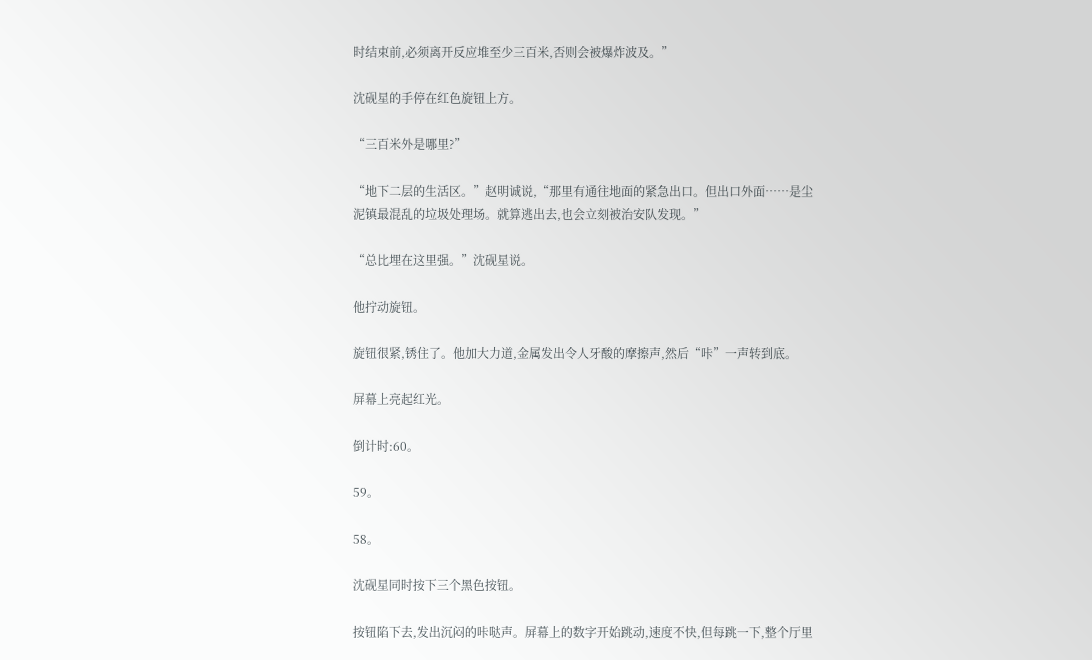时结束前,必须离开反应堆至少三百米,否则会被爆炸波及。”

沈砚星的手停在红色旋钮上方。

“三百米外是哪里?”

“地下二层的生活区。”赵明诚说,“那里有通往地面的紧急出口。但出口外面……是尘泥镇最混乱的垃圾处理场。就算逃出去,也会立刻被治安队发现。”

“总比埋在这里强。”沈砚星说。

他拧动旋钮。

旋钮很紧,锈住了。他加大力道,金属发出令人牙酸的摩擦声,然后“咔”一声转到底。

屏幕上亮起红光。

倒计时:60。

59。

58。

沈砚星同时按下三个黑色按钮。

按钮陷下去,发出沉闷的咔哒声。屏幕上的数字开始跳动,速度不快,但每跳一下,整个厅里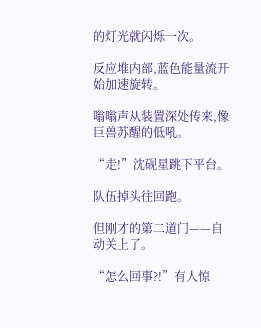的灯光就闪烁一次。

反应堆内部,蓝色能量流开始加速旋转。

嗡嗡声从装置深处传来,像巨兽苏醒的低吼。

“走!”沈砚星跳下平台。

队伍掉头往回跑。

但刚才的第二道门——自动关上了。

“怎么回事?!”有人惊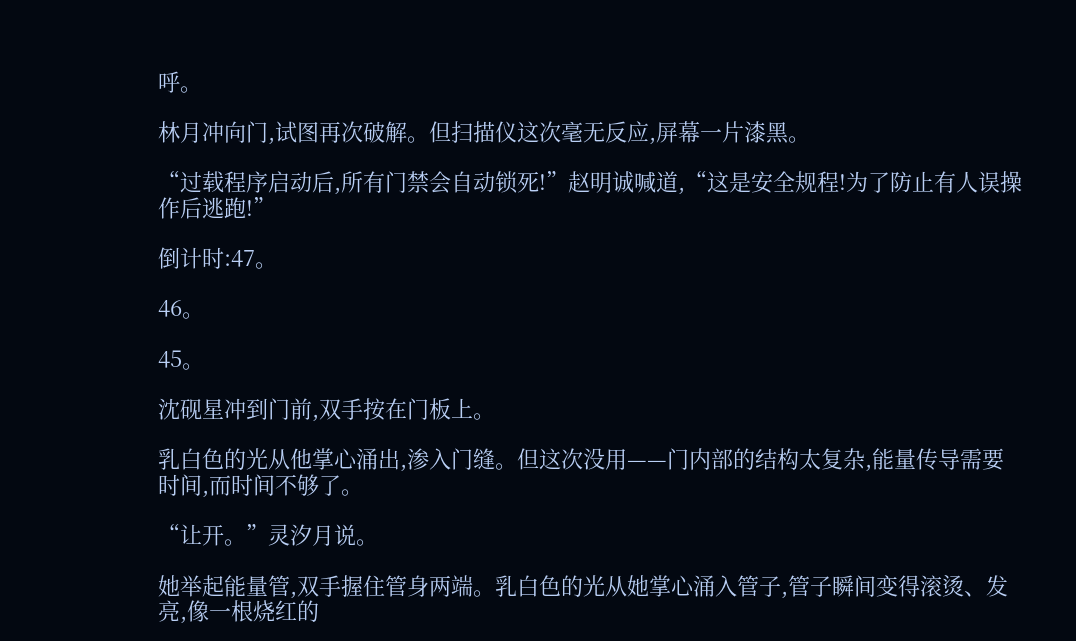呼。

林月冲向门,试图再次破解。但扫描仪这次毫无反应,屏幕一片漆黑。

“过载程序启动后,所有门禁会自动锁死!”赵明诚喊道,“这是安全规程!为了防止有人误操作后逃跑!”

倒计时:47。

46。

45。

沈砚星冲到门前,双手按在门板上。

乳白色的光从他掌心涌出,渗入门缝。但这次没用——门内部的结构太复杂,能量传导需要时间,而时间不够了。

“让开。”灵汐月说。

她举起能量管,双手握住管身两端。乳白色的光从她掌心涌入管子,管子瞬间变得滚烫、发亮,像一根烧红的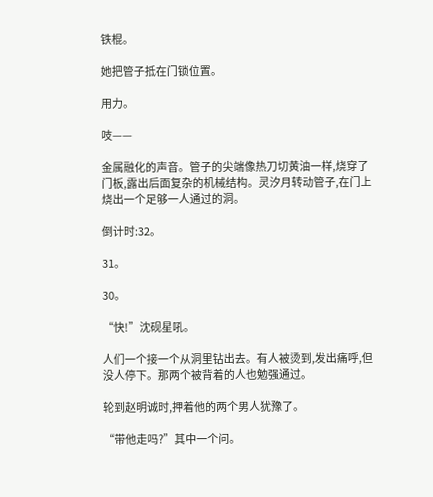铁棍。

她把管子抵在门锁位置。

用力。

吱——

金属融化的声音。管子的尖端像热刀切黄油一样,烧穿了门板,露出后面复杂的机械结构。灵汐月转动管子,在门上烧出一个足够一人通过的洞。

倒计时:32。

31。

30。

“快!”沈砚星吼。

人们一个接一个从洞里钻出去。有人被烫到,发出痛呼,但没人停下。那两个被背着的人也勉强通过。

轮到赵明诚时,押着他的两个男人犹豫了。

“带他走吗?”其中一个问。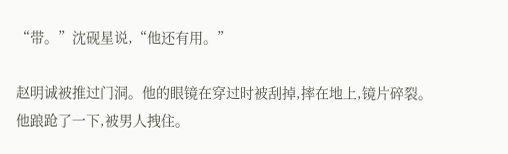“带。”沈砚星说,“他还有用。”

赵明诚被推过门洞。他的眼镜在穿过时被刮掉,摔在地上,镜片碎裂。他踉跄了一下,被男人拽住。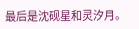最后是沈砚星和灵汐月。